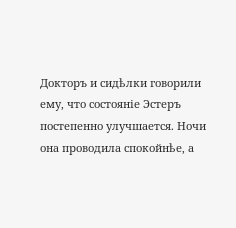Докторъ и сидѣлки говорили ему, что состояніе Эстеръ постепенно улучшается. Ночи она проводила спокойнѣе, а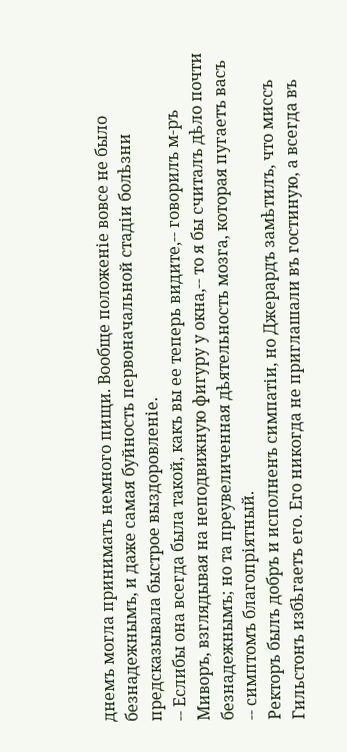днемъ могла принимать немного пищи. Вообще положеніе вовсе не было безнадежнымъ, и даже самая буйность первоначальной стадіи болѣзни предсказывала быстрое выздоровленіе.
-- Еслибы она всегда была такой, какъ вы ее теперь видите,-- говорилъ м-ръ Миворъ, взглядывая на неподвижную фигуру у окна,-- то я бы считалъ дѣло почти безнадежнымъ; но та преувеличенная дѣятельность мозга, которая пугаетъ васъ -- симптомъ благопріятный.
Ректоръ былъ добръ и исполненъ симпатіи, но Джерардъ замѣтилъ, что миссъ Гильстонъ избѣгаетъ его. Его никогда не приглашали въ гостиную, а всегда въ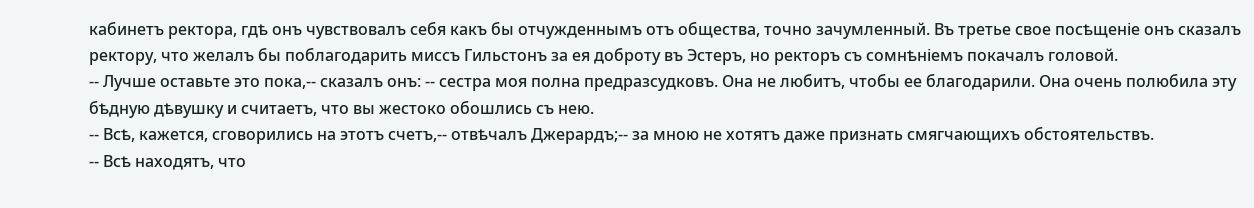кабинетъ ректора, гдѣ онъ чувствовалъ себя какъ бы отчужденнымъ отъ общества, точно зачумленный. Въ третье свое посѣщеніе онъ сказалъ ректору, что желалъ бы поблагодарить миссъ Гильстонъ за ея доброту въ Эстеръ, но ректоръ съ сомнѣніемъ покачалъ головой.
-- Лучше оставьте это пока,-- сказалъ онъ: -- сестра моя полна предразсудковъ. Она не любитъ, чтобы ее благодарили. Она очень полюбила эту бѣдную дѣвушку и считаетъ, что вы жестоко обошлись съ нею.
-- Всѣ, кажется, сговорились на этотъ счетъ,-- отвѣчалъ Джерардъ;-- за мною не хотятъ даже признать смягчающихъ обстоятельствъ.
-- Всѣ находятъ, что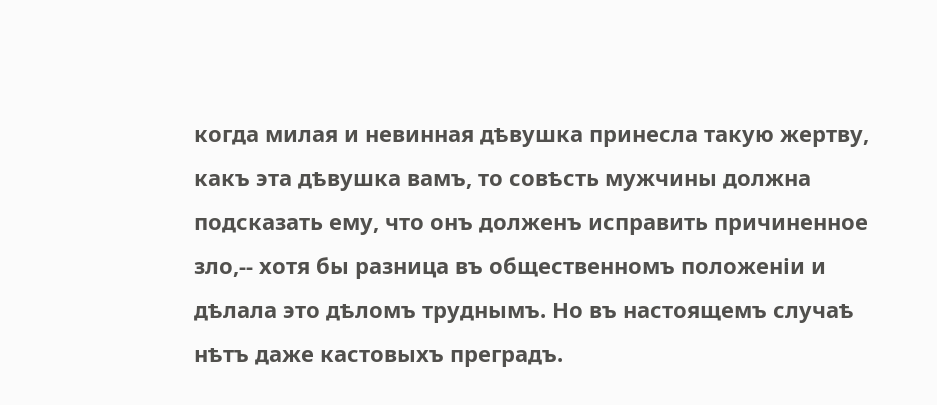когда милая и невинная дѣвушка принесла такую жертву, какъ эта дѣвушка вамъ, то совѣсть мужчины должна подсказать ему, что онъ долженъ исправить причиненное зло,-- хотя бы разница въ общественномъ положеніи и дѣлала это дѣломъ труднымъ. Но въ настоящемъ случаѣ нѣтъ даже кастовыхъ преградъ.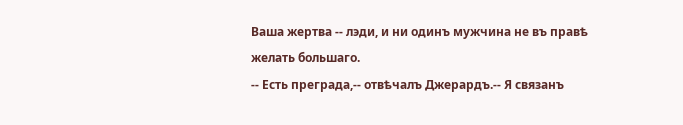Ваша жертва -- лэди, и ни одинъ мужчина не въ правѣ желать большаго.
-- Есть преграда,-- отвѣчалъ Джерардъ.-- Я связанъ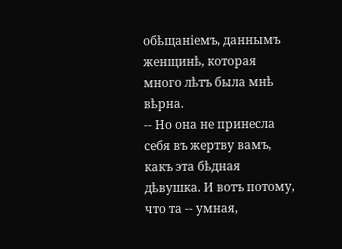обѣщаніемъ, даннымъ женщинѣ, которая много лѣтъ была мнѣ вѣрна.
-- Но она не принесла себя въ жертву вамъ, какъ эта бѣдная дѣвушка. И вотъ потому, что та -- умная,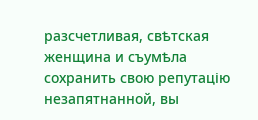разсчетливая, свѣтская женщина и съумѣла сохранить свою репутацію незапятнанной, вы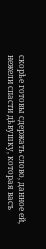скорѣе готовы сдержать слово, данное ей, нежели спасти дѣвушку, которая васъ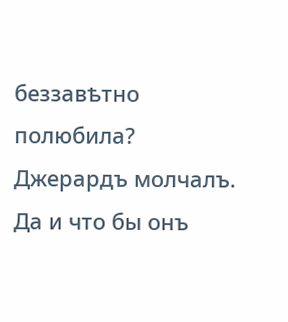беззавѣтно полюбила?
Джерардъ молчалъ. Да и что бы онъ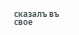сказалъ въ свое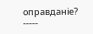оправданіе?
-----